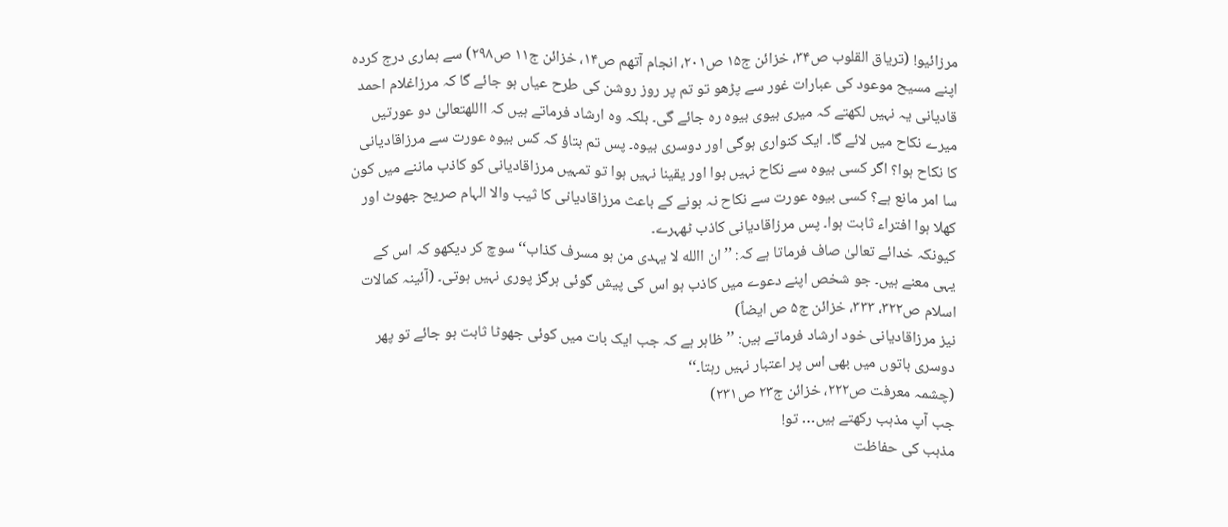مرزائیو! (تریاق القلوب ص۳۴، خزائن ج۱۵ ص۲۰۱، انجام آتھم ص۱۴، خزائن ج۱۱ ص۲۹۸) سے ہماری درج کردہ اپنے مسیح موعود کی عبارات غور سے پڑھو تو تم پر روز روشن کی طرح عیاں ہو جائے گا کہ مرزاغلام احمد قادیانی یہ نہیں لکھتے کہ میری بیوی بیوہ رہ جائے گی۔ بلکہ وہ ارشاد فرماتے ہیں کہ االلهتعالیٰ دو عورتیں میرے نکاح میں لائے گا۔ ایک کنواری ہوگی اور دوسری بیوہ۔ پس تم بتاؤ کہ کس بیوہ عورت سے مرزاقادیانی کا نکاح ہوا؟ اگر کسی بیوہ سے نکاح نہیں ہوا اور یقینا نہیں ہوا تو تمہیں مرزاقادیانی کو کاذب ماننے میں کون سا امر مانع ہے؟ کسی بیوہ عورت سے نکاح نہ ہونے کے باعث مرزاقادیانی کا ثیب والا الہام صریح جھوٹ اور کھلا ہوا افتراء ثابت ہوا۔ پس مرزاقادیانی کاذب ٹھہرے۔
کیونکہ خدائے تعالیٰ صاف فرماتا ہے کہ: ’’ان االله لا یہدی من ہو مسرف کذاب‘‘ سوچ کر دیکھو کہ اس کے یہی معنے ہیں۔ جو شخص اپنے دعوے میں کاذب ہو اس کی پیش گوئی ہرگز پوری نہیں ہوتی۔ (آئینہ کمالات اسلام ص۳۲۲، ۳۳۳، خزائن ج۵ ص ایضاً)
نیز مرزاقادیانی خود ارشاد فرماتے ہیں: ’’ظاہر ہے کہ جب ایک بات میں کوئی جھوٹا ثابت ہو جائے تو پھر دوسری باتوں میں بھی اس پر اعتبار نہیں رہتا۔‘‘
(چشمہ معرفت ص۲۲۲، خزائن ج۲۳ ص۲۳۱)
جب آپ مذہب رکھتے ہیں… تو!
مذہب کی حفاظت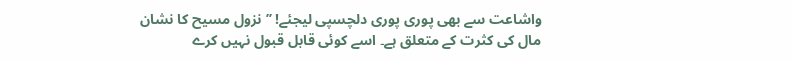واشاعت سے بھی پوری پوری دلچسپی لیجئے! ’’نزول مسیح کا نشان مال کی کثرت کے متعلق ہے۔ اسے کوئی قابل قبول نہیں کرے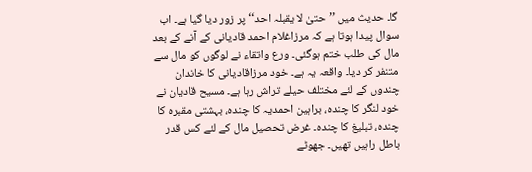گا۔ حدیث میں ’’حتیٰ لا یقبلہ احد‘‘ پر زور دیا گیا ہے۔ اب سوال پیدا ہوتا ہے کہ مرزاغلام احمد قادیانی کے آنے کے بعد مال کی طلب ختم ہوگئی۔ ورع واتقاء نے لوگوں کو مال سے متنفر کر دیا۔ واقعہ یہ ہے۔ خود مرزاقادیانی کا خاندان چندوں کے لئے مختلف حیلے تراش رہا ہے۔ مسیح قادیان نے خود لنگر کا چندہ، براہین احمدیہ کا چندہ، بہشتی مقبرہ کا چندہ، تبلیغ کا چندہ۔ غرض تحصیل مال کے لئے کس قدر باطل راہیں تھیں۔ جھوٹے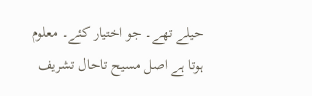حیلے تھے۔ جو اختیار کئے۔ معلوم ہوتا ہے اصل مسیح تاحال تشریف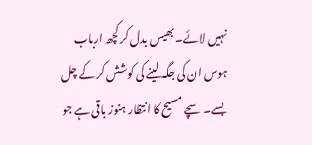نہیں لائے۔ بھیس بدل کر کچھ ارباب ہوس ان کی جگہ لینے کی کوشش کر کے چل بسے۔ سچے مسیح کا انتظار ہنوز باقی ہے جو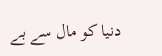دنیا کو مال سے بے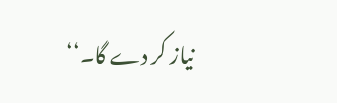نیاز کر دے گا۔‘‘